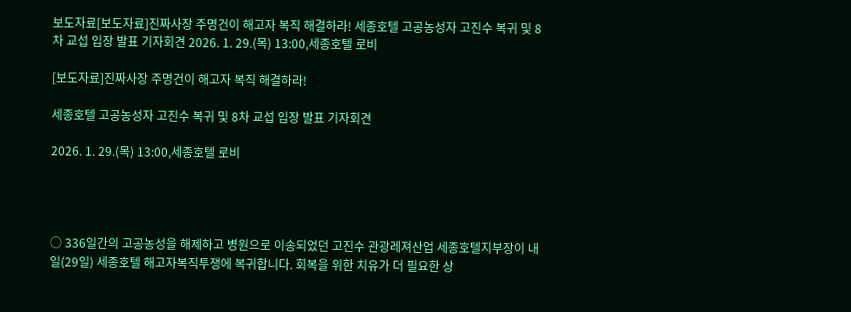보도자료[보도자료]진짜사장 주명건이 해고자 복직 해결하라! 세종호텔 고공농성자 고진수 복귀 및 8차 교섭 입장 발표 기자회견 2026. 1. 29.(목) 13:00,세종호텔 로비

[보도자료]진짜사장 주명건이 해고자 복직 해결하라!

세종호텔 고공농성자 고진수 복귀 및 8차 교섭 입장 발표 기자회견

2026. 1. 29.(목) 13:00,세종호텔 로비




○ 336일간의 고공농성을 해제하고 병원으로 이송되었던 고진수 관광레져산업 세종호텔지부장이 내일(29일) 세종호텔 해고자복직투쟁에 복귀합니다. 회복을 위한 치유가 더 필요한 상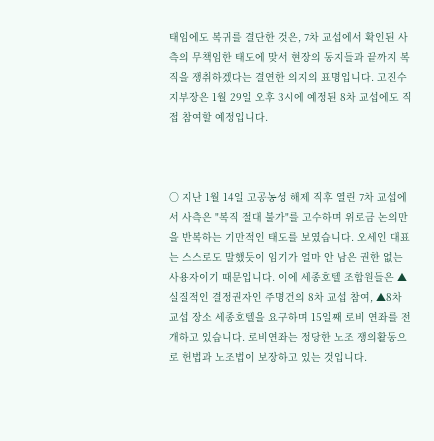태임에도 복귀를 결단한 것은, 7차 교섭에서 확인된 사측의 무책임한 태도에 맞서 현장의 동지들과 끝까지 복직을 쟁취하겠다는 결연한 의지의 표명입니다. 고진수 지부장은 1월 29일 오후 3시에 예정된 8차 교섭에도 직접 참여할 예정입니다.



○ 지난 1월 14일 고공농성 해제 직후 열린 7차 교섭에서 사측은 "복직 절대 불가"를 고수하며 위로금 논의만을 반복하는 기만적인 태도를 보였습니다. 오세인 대표는 스스로도 말했듯이 임기가 얼마 안 남은 권한 없는 사용자이기 때문입니다. 이에 세종호텔 조합원들은 ▲실질적인 결정권자인 주명건의 8차 교섭 참여, ▲8차 교섭 장소 세종호텔을 요구하며 15일째 로비 연좌를 전개하고 있습니다. 로비연좌는 정당한 노조 쟁의활동으로 헌법과 노조법이 보장하고 있는 것입니다.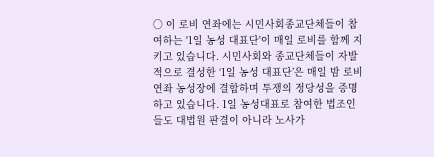○ 이 로비 연좌에는 시민사회종교단체들이 참여하는 '1일 농성 대표단'이 매일 로비를 함께 지키고 있습니다. 시민사회와 종교단체들이 자발적으로 결성한 ‘1일 농성 대표단’은 매일 밤 로비 연좌 농성장에 결합하며 투쟁의 정당성을 증명하고 있습니다. 1일 농성대표로 참여한 법조인들도 대법원 판결이 아니라 노사가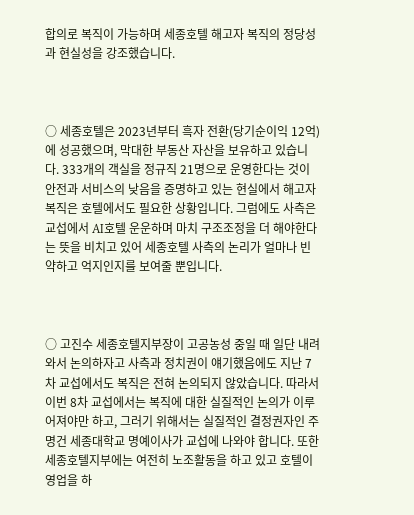합의로 복직이 가능하며 세종호텔 해고자 복직의 정당성과 현실성을 강조했습니다.



○ 세종호텔은 2023년부터 흑자 전환(당기순이익 12억)에 성공했으며, 막대한 부동산 자산을 보유하고 있습니다. 333개의 객실을 정규직 21명으로 운영한다는 것이 안전과 서비스의 낮음을 증명하고 있는 현실에서 해고자 복직은 호텔에서도 필요한 상황입니다. 그럼에도 사측은 교섭에서 AI호텔 운운하며 마치 구조조정을 더 해야한다는 뜻을 비치고 있어 세종호텔 사측의 논리가 얼마나 빈약하고 억지인지를 보여줄 뿐입니다.



○ 고진수 세종호텔지부장이 고공농성 중일 때 일단 내려와서 논의하자고 사측과 정치권이 얘기했음에도 지난 7차 교섭에서도 복직은 전혀 논의되지 않았습니다. 따라서 이번 8차 교섭에서는 복직에 대한 실질적인 논의가 이루어져야만 하고, 그러기 위해서는 실질적인 결정권자인 주명건 세종대학교 명예이사가 교섭에 나와야 합니다. 또한 세종호텔지부에는 여전히 노조활동을 하고 있고 호텔이 영업을 하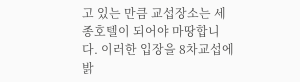고 있는 만큼 교섭장소는 세종호텔이 되어야 마땅합니다. 이러한 입장을 8차교섭에 밝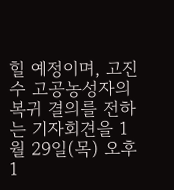힐 예정이며, 고진수 고공농성자의 복귀 결의를 전하는 기자회견을 1월 29일(목) 오후1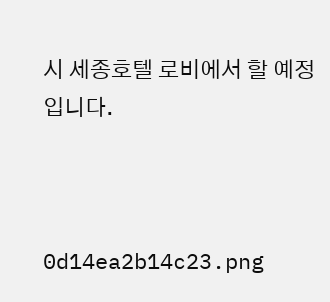시 세종호텔 로비에서 할 예정입니다.



0d14ea2b14c23.png